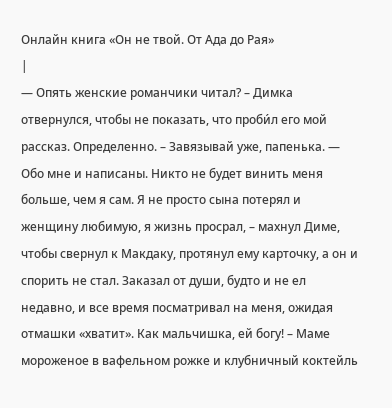Онлайн книга «Он не твой. От Ада до Рая»
|
— Опять женские романчики читал? – Димка отвернулся, чтобы не показать, что проби́л его мой рассказ. Определенно. – Завязывай уже, папенька. — Обо мне и написаны. Никто не будет винить меня больше, чем я сам. Я не просто сына потерял и женщину любимую, я жизнь просрал, – махнул Диме, чтобы свернул к Макдаку, протянул ему карточку, а он и спорить не стал. Заказал от души, будто и не ел недавно, и все время посматривал на меня, ожидая отмашки «хватит». Как мальчишка, ей богу! – Маме мороженое в вафельном рожке и клубничный коктейль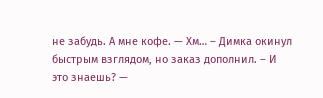не забудь. А мне кофе. — Хм… – Димка окинул быстрым взглядом, но заказ дополнил. – И это знаешь? —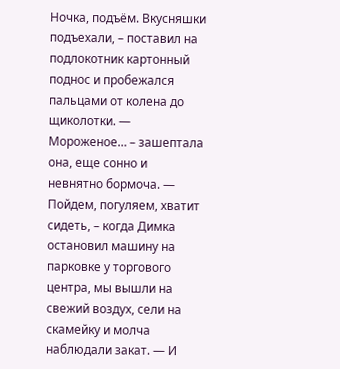Ночка, подъём. Вкусняшки подъехали, – поставил на подлокотник картонный поднос и пробежался пальцами от колена до щиколотки. — Мороженое… – зашептала она, еще сонно и невнятно бормоча. — Пойдем, погуляем, хватит сидеть, – когда Димка остановил машину на парковке у торгового центра, мы вышли на свежий воздух, сели на скамейку и молча наблюдали закат. — И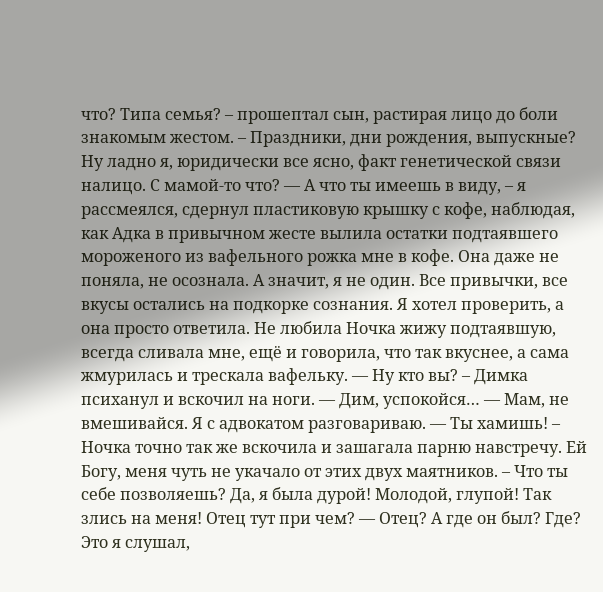что? Типа семья? – прошептал сын, растирая лицо до боли знакомым жестом. – Праздники, дни рождения, выпускные? Ну ладно я, юридически все ясно, факт генетической связи налицо. С мамой-то что? — А что ты имеешь в виду, – я рассмеялся, сдернул пластиковую крышку с кофе, наблюдая, как Адка в привычном жесте вылила остатки подтаявшего мороженого из вафельного рожка мне в кофе. Она даже не поняла, не осознала. А значит, я не один. Все привычки, все вкусы остались на подкорке сознания. Я хотел проверить, а она просто ответила. Не любила Ночка жижу подтаявшую, всегда сливала мне, ещё и говорила, что так вкуснее, а сама жмурилась и трескала вафельку. — Ну кто вы? – Димка психанул и вскочил на ноги. — Дим, успокойся… — Мам, не вмешивайся. Я с адвокатом разговариваю. — Ты хамишь! – Ночка точно так же вскочила и зашагала парню навстречу. Ей Богу, меня чуть не укачало от этих двух маятников. – Что ты себе позволяешь? Да, я была дурой! Молодой, глупой! Так злись на меня! Отец тут при чем? — Отец? А где он был? Где? Это я слушал,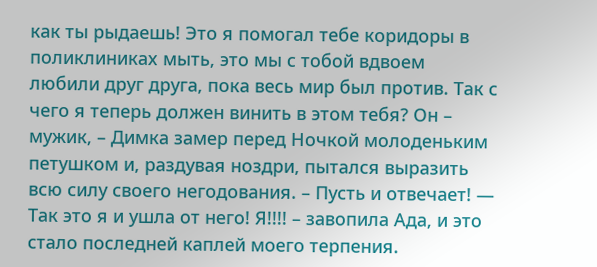как ты рыдаешь! Это я помогал тебе коридоры в поликлиниках мыть, это мы с тобой вдвоем любили друг друга, пока весь мир был против. Так с чего я теперь должен винить в этом тебя? Он – мужик, – Димка замер перед Ночкой молоденьким петушком и, раздувая ноздри, пытался выразить всю силу своего негодования. – Пусть и отвечает! — Так это я и ушла от него! Я!!!! – завопила Ада, и это стало последней каплей моего терпения.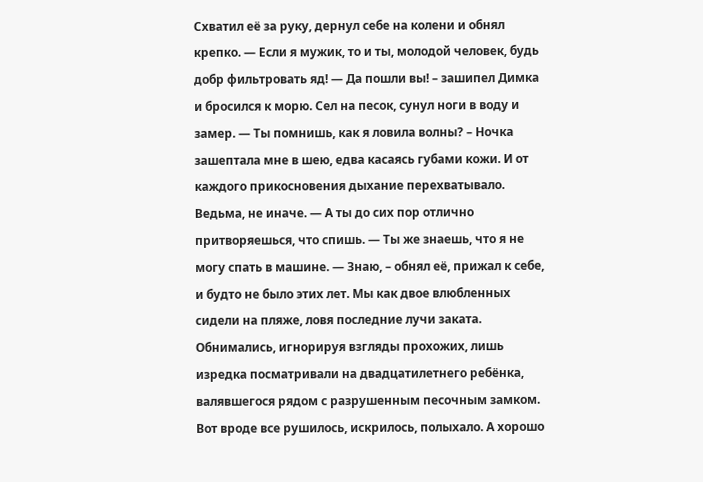Схватил её за руку, дернул себе на колени и обнял крепко. — Если я мужик, то и ты, молодой человек, будь добр фильтровать яд! — Да пошли вы! – зашипел Димка и бросился к морю. Сел на песок, сунул ноги в воду и замер. — Ты помнишь, как я ловила волны? – Ночка зашептала мне в шею, едва касаясь губами кожи. И от каждого прикосновения дыхание перехватывало. Ведьма, не иначе. — А ты до сих пор отлично притворяешься, что спишь. — Ты же знаешь, что я не могу спать в машине. — Знаю, – обнял её, прижал к себе, и будто не было этих лет. Мы как двое влюбленных сидели на пляже, ловя последние лучи заката. Обнимались, игнорируя взгляды прохожих, лишь изредка посматривали на двадцатилетнего ребёнка, валявшегося рядом с разрушенным песочным замком. Вот вроде все рушилось, искрилось, полыхало. А хорошо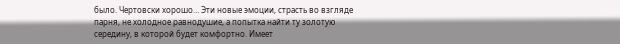было. Чертовски хорошо… Эти новые эмоции, страсть во взгляде парня, не холодное равнодушие, а попытка найти ту золотую середину, в которой будет комфортно. Имеет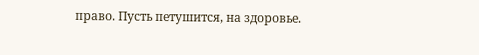право. Пусть петушится, на здоровье.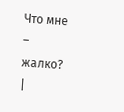Что мне – жалко? |